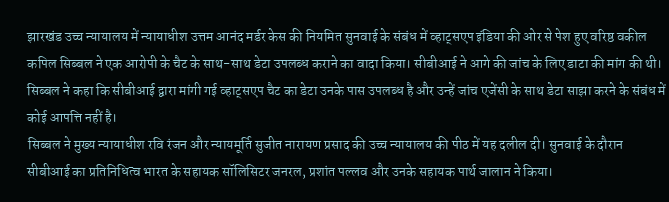झारखंड उच्च न्यायालय में न्यायाधीश उत्तम आनंद मर्डर केस की नियमित सुनवाई के संबंध में व्हाट्सएप इंडिया की ओर से पेश हुए वरिष्ठ वकील कपिल सिब्बल ने एक आरोपी के चैट के साथ-साथ डेटा उपलब्ध कराने का वादा किया। सीबीआई ने आगे की जांच के लिए डाटा की मांग की थी। सिब्बल ने कहा कि सीबीआई द्वारा मांगी गई व्हाट्सएप चैट का डेटा उनके पास उपलब्ध है और उन्हें जांच एजेंसी के साथ डेटा साझा करने के संबंध में कोई आपत्ति नहीं है।
सिब्बल ने मुख्य न्यायाधीश रवि रंजन और न्यायमूर्ति सुजीत नारायण प्रसाद की उच्च न्यायालय की पीठ में यह दलील दी। सुनवाई के दौरान सीबीआई का प्रतिनिधित्व भारत के सहायक सॉलिसिटर जनरल, प्रशांत पल्लव और उनके सहायक पार्थ जालान ने किया।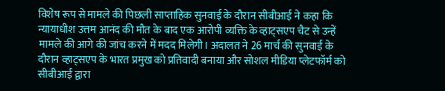विशेष रूप से मामले की पिछली साप्ताहिक सुनवाई के दौरान सीबीआई ने कहा कि न्यायाधीश उत्तम आनंद की मौत के बाद एक आरोपी व्यक्ति के व्हाट्सएप चैट से उन्हें मामले की आगे की जांच करने में मदद मिलेगी। अदालत ने 26 मार्च की सुनवाई के दौरान व्हाट्सएप के भारत प्रमुख को प्रतिवादी बनाया और सोशल मीडिया प्लेटफॉर्म को सीबीआई द्वारा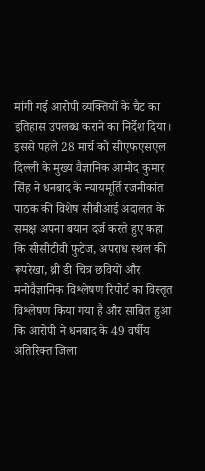मांगी गई आरोपी व्यक्तियों के चैट का इतिहास उपलब्ध कराने का निर्देश दिया।
इससे पहले 28 मार्च को सीएफएसएल दिल्ली के मुख्य वैज्ञानिक आमोद कुमार सिंह ने धनबाद के न्यायमूर्ति रजनीकांत पाठक की विशेष सीबीआई अदालत के समक्ष अपना बयान दर्ज करते हुए कहा कि सीसीटीवी फुटेज, अपराध स्थल की रूपरेखा, थ्री डी चित्र छवियों और मनोवैज्ञानिक विश्लेषण रिपोर्ट का विस्तृत विश्लेषण किया गया है और साबित हुआ कि आरोपी ने धनबाद के 49 वर्षीय अतिरिक्त जिला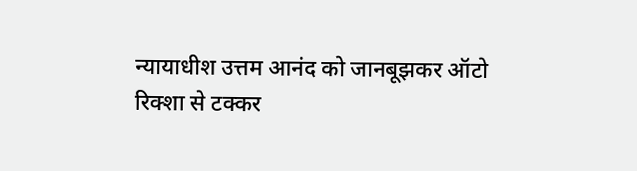न्यायाधीश उत्तम आनंद को जानबूझकर ऑटो रिक्शा से टक्कर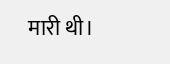मारी थी।